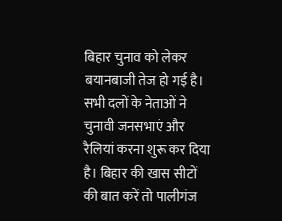बिहार चुनाव को लेकर बयानबाजी तेज हो गई है। सभी दलों के नेताओं ने चुनावी जनसभाएं और रैलियां करना शुरू कर दिया है। बिहार की खास सीटों की बात करें तो पालीगंज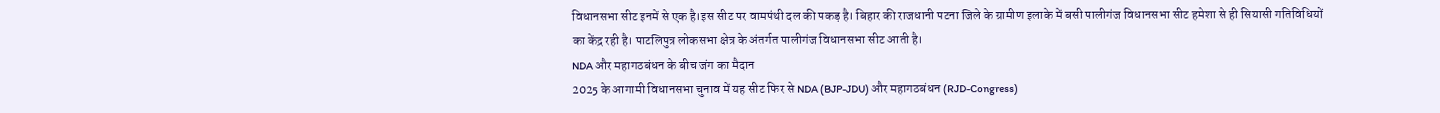विधानसभा सीट इनमें से एक है।इस सीट पर वामपंथी दल की पकड़ है। बिहार की राजधानी पटना जिले के ग्रामीण इलाके में बसी पालीगंज विधानसभा सीट हमेशा से ही सियासी गतिविधियों का केंद्र रही है। पाटलिपुत्र लोकसभा क्षेत्र के अंतर्गत पालीगंज विधानसभा सीट आती है।
NDA और महागठबंधन के बीच जंग का मैदान
2025 के आगामी विधानसभा चुनाव में यह सीट फिर से NDA (BJP-JDU) और महागठबंधन (RJD-Congress)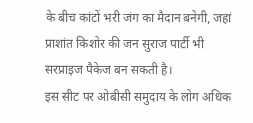के बीच कांटों भरी जंग का मैदान बनेगी, जहां प्राशांत किशोर की जन सुराज पार्टी भी सरप्राइज पैकेज बन सकती है।
इस सीट पर ओबीसी समुदाय के लोग अधिक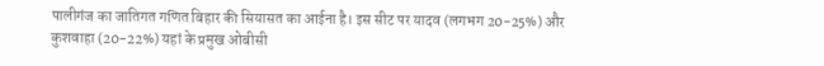पालीगंज का जातिगत गणित बिहार की सियासत का आईना है। इस सीट पर यादव (लगभग 20-25%) और कुशवाहा (20-22%) यहां के प्रमुख ओबीसी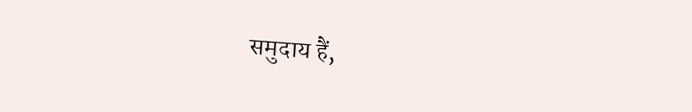समुदाय हैं,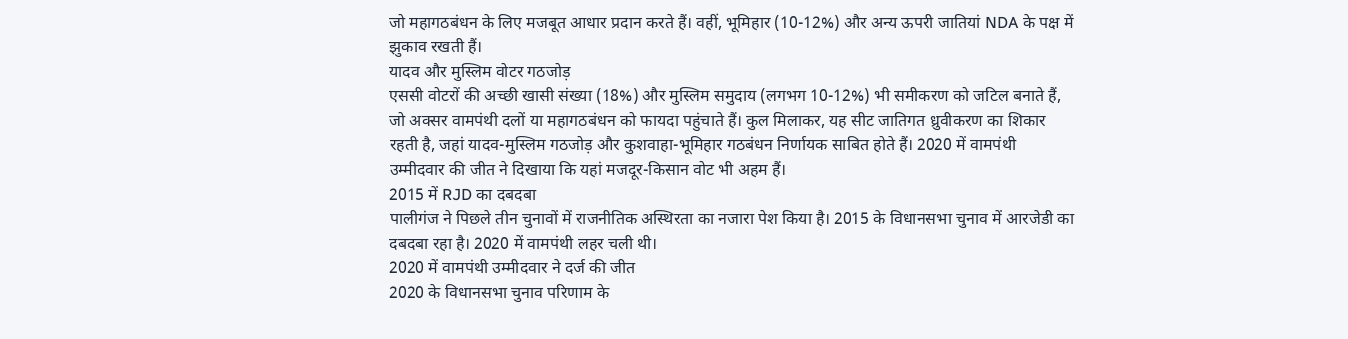जो महागठबंधन के लिए मजबूत आधार प्रदान करते हैं। वहीं, भूमिहार (10-12%) और अन्य ऊपरी जातियां NDA के पक्ष में झुकाव रखती हैं।
यादव और मुस्लिम वोटर गठजोड़
एससी वोटरों की अच्छी खासी संख्या (18%) और मुस्लिम समुदाय (लगभग 10-12%) भी समीकरण को जटिल बनाते हैं, जो अक्सर वामपंथी दलों या महागठबंधन को फायदा पहुंचाते हैं। कुल मिलाकर, यह सीट जातिगत ध्रुवीकरण का शिकार रहती है, जहां यादव-मुस्लिम गठजोड़ और कुशवाहा-भूमिहार गठबंधन निर्णायक साबित होते हैं। 2020 में वामपंथी उम्मीदवार की जीत ने दिखाया कि यहां मजदूर-किसान वोट भी अहम हैं।
2015 में RJD का दबदबा
पालीगंज ने पिछले तीन चुनावों में राजनीतिक अस्थिरता का नजारा पेश किया है। 2015 के विधानसभा चुनाव में आरजेडी का दबदबा रहा है। 2020 में वामपंथी लहर चली थी।
2020 में वामपंथी उम्मीदवार ने दर्ज की जीत
2020 के विधानसभा चुनाव परिणाम के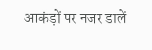आकंड़ों पर नजर डालें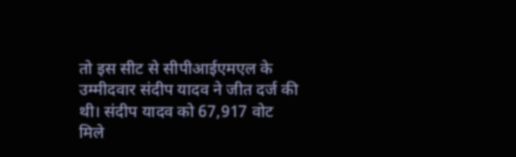तो इस सीट से सीपीआईएमएल के उम्मीदवार संदीप यादव ने जीत दर्ज की थी। संदीप यादव को 67,917 वोट मिले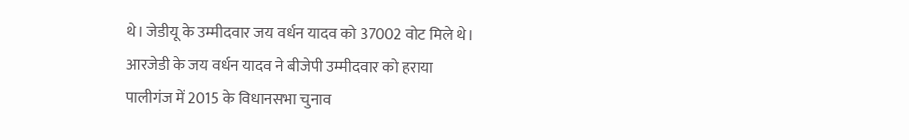थे। जेडीयू के उम्मीदवार जय वर्धन यादव को 37002 वोट मिले थे।
आरजेडी के जय वर्धन यादव ने बीजेपी उम्मीदवार को हराया
पालीगंज में 2015 के विधानसभा चुनाव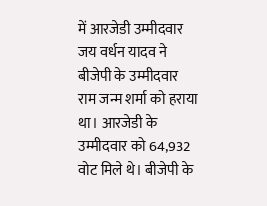में आरजेडी उम्मीदवार जय वर्धन यादव ने बीजेपी के उम्मीदवार राम जन्म शर्मा को हराया था। आरजेडी के उम्मीदवार को 64,932 वोट मिले थे। बीजेपी के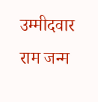उम्मीदवार राम जन्म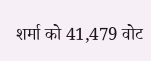शर्मा को 41,479 वोट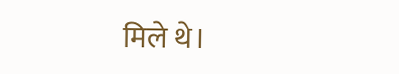मिले थे।